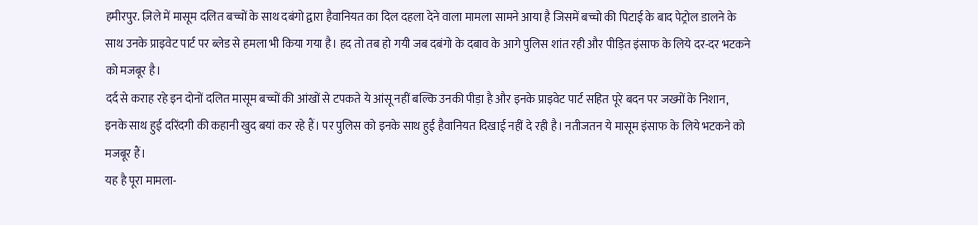हमीरपुर. ज़िले में मासूम दलित बच्चों के साथ दबंगो द्वारा हैवानियत का दिल दहला देने वाला मामला सामने आया है जिसमें बच्चो की पिटाई के बाद पेट्रोल डालने के साथ उनके प्राइवेट पार्ट पर ब्लेड से हमला भी किया गया है। हद तो तब हो गयी जब दबंगो के दबाव के आगे पुलिस शांत रही और पीड़ित इंसाफ के लिये दर-दर भटकने को मजबूर है।
दर्द से कराह रहे इन दोनों दलित मासूम बच्चों की आंखों से टपकते ये आंसू नहीं बल्कि उनकी पीड़ा है और इनके प्राइवेट पार्ट सहित पूरे बदन पर जख्मों के निशान, इनके साथ हुई दरिंदगी की कहानी खुद बयां कर रहे हैं। पर पुलिस को इनके साथ हुई हैवानियत दिखाई नहीं दे रही है। नतीजतन ये मासूम इंसाफ के लिये भटकने को मजबूर हैं।
यह है पूरा मामला-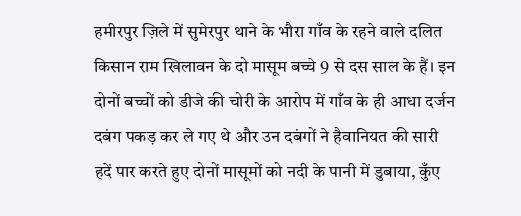हमीरपुर ज़िले में सुमेरपुर थाने के भौरा गाँव के रहने वाले दलित किसान राम खिलावन के दो मासूम बच्चे 9 से दस साल के हैं। इन दोनों बच्चों को डीजे की चोरी के आरोप में गाँव के ही आधा दर्जन दबंग पकड़ कर ले गए थे और उन दबंगों ने हैवानियत की सारी हदें पार करते हुए दोनों मासूमों को नदी के पानी में डुबाया, कुँए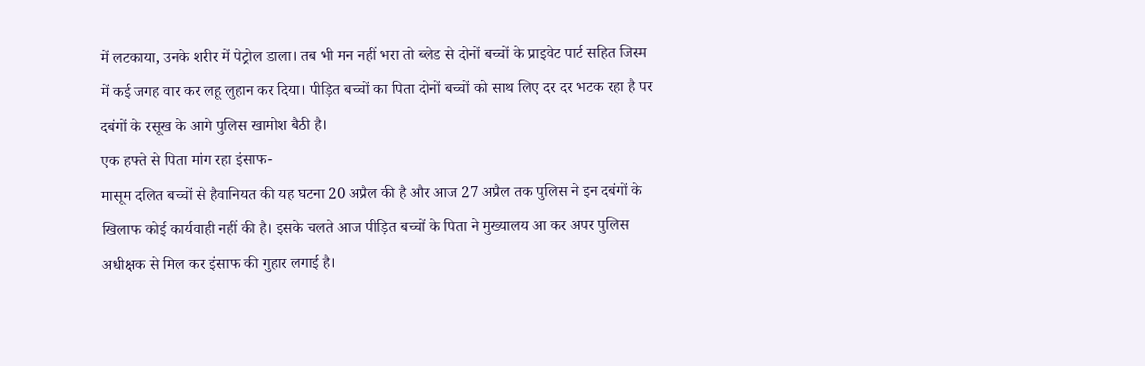में लटकाया, उनके शरीर में पेट्रोल डाला। तब भी मन नहीं भरा तो ब्लेड से दोनों बच्चों के प्राइवेट पार्ट सहित जिस्म में कई जगह वार कर लहू लुहान कर दिया। पीड़ित बच्चों का पिता दोनों बच्चों को साथ लिए दर दर भटक रहा है पर दबंगों के रसूख के आगे पुलिस खामोश बैठी है।
एक हफ्ते से पिता मांग रहा इंसाफ-
मासूम दलित बच्चों से हैवानियत की यह घटना 20 अप्रैल की है और आज 27 अप्रैल तक पुलिस ने इन दबंगों के खिलाफ कोई कार्यवाही नहीं की है। इसके चलते आज पीड़ित बच्चों के पिता ने मुख्यालय आ कर अपर पुलिस अधीक्षक से मिल कर इंसाफ की गुहार लगाई है।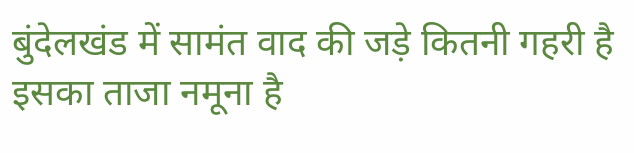बुंदेलखंड में सामंत वाद की जड़े कितनी गहरी है इसका ताजा नमूना है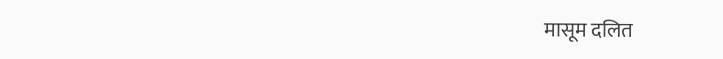मासूम दलित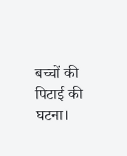बच्चों की पिटाई की घटना।